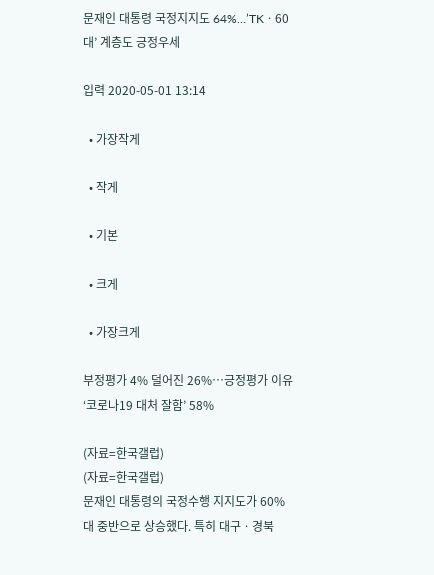문재인 대통령 국정지지도 64%…’TKㆍ60대’ 계층도 긍정우세

입력 2020-05-01 13:14

  • 가장작게

  • 작게

  • 기본

  • 크게

  • 가장크게

부정평가 4% 덜어진 26%…긍정평가 이유 ‘코로나19 대처 잘함’ 58%

(자료=한국갤럽)
(자료=한국갤럽)
문재인 대통령의 국정수행 지지도가 60%대 중반으로 상승했다. 특히 대구ㆍ경북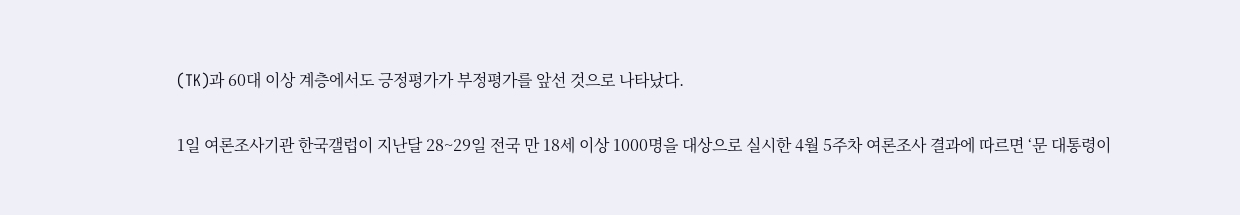(TK)과 60대 이상 계층에서도 긍정평가가 부정평가를 앞선 것으로 나타났다.

1일 여론조사기관 한국갤럽이 지난달 28~29일 전국 만 18세 이상 1000명을 대상으로 실시한 4월 5주차 여론조사 결과에 따르면 ‘문 대통령이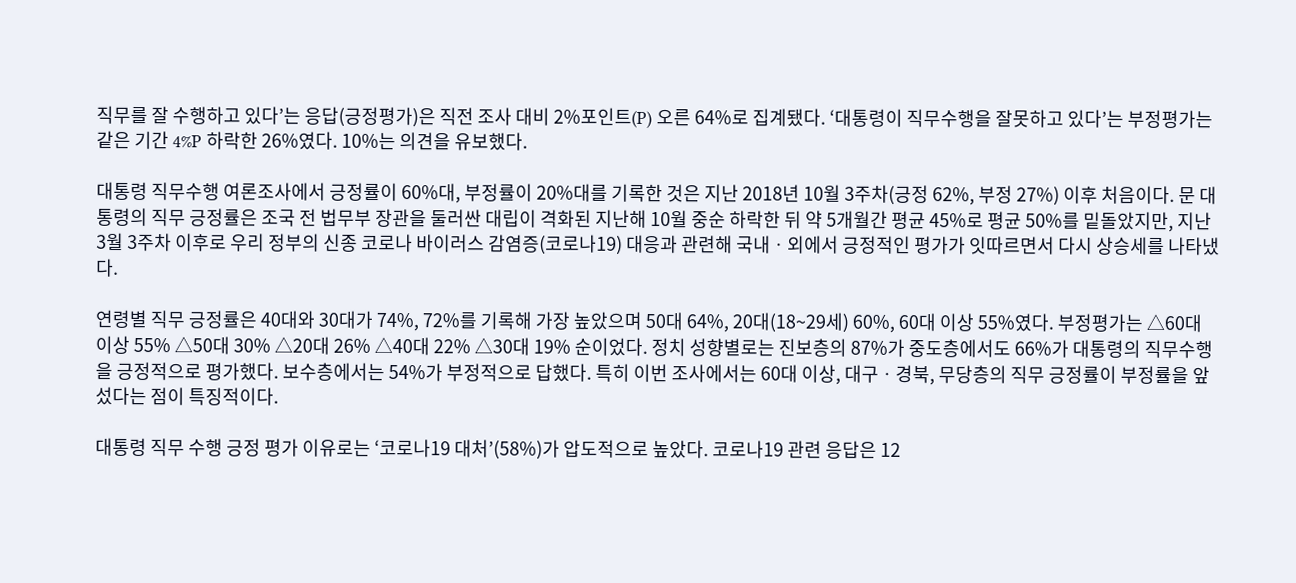직무를 잘 수행하고 있다’는 응답(긍정평가)은 직전 조사 대비 2%포인트(P) 오른 64%로 집계됐다. ‘대통령이 직무수행을 잘못하고 있다’는 부정평가는 같은 기간 4%P 하락한 26%였다. 10%는 의견을 유보했다.

대통령 직무수행 여론조사에서 긍정률이 60%대, 부정률이 20%대를 기록한 것은 지난 2018년 10월 3주차(긍정 62%, 부정 27%) 이후 처음이다. 문 대통령의 직무 긍정률은 조국 전 법무부 장관을 둘러싼 대립이 격화된 지난해 10월 중순 하락한 뒤 약 5개월간 평균 45%로 평균 50%를 밑돌았지만, 지난 3월 3주차 이후로 우리 정부의 신종 코로나 바이러스 감염증(코로나19) 대응과 관련해 국내ㆍ외에서 긍정적인 평가가 잇따르면서 다시 상승세를 나타냈다.

연령별 직무 긍정률은 40대와 30대가 74%, 72%를 기록해 가장 높았으며 50대 64%, 20대(18~29세) 60%, 60대 이상 55%였다. 부정평가는 △60대 이상 55% △50대 30% △20대 26% △40대 22% △30대 19% 순이었다. 정치 성향별로는 진보층의 87%가 중도층에서도 66%가 대통령의 직무수행을 긍정적으로 평가했다. 보수층에서는 54%가 부정적으로 답했다. 특히 이번 조사에서는 60대 이상, 대구ㆍ경북, 무당층의 직무 긍정률이 부정률을 앞섰다는 점이 특징적이다.

대통령 직무 수행 긍정 평가 이유로는 ‘코로나19 대처’(58%)가 압도적으로 높았다. 코로나19 관련 응답은 12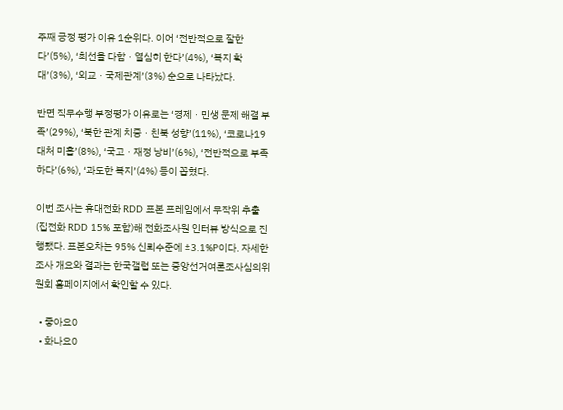주째 긍정 평가 이유 1순위다. 이어 ‘전반적으로 잘한다’(5%), ‘최선을 다함ㆍ열심히 한다’(4%), ‘복지 확대’(3%), ‘외교ㆍ국제관계’(3%) 순으로 나타났다.

반면 직무수행 부정평가 이유로는 ‘경제ㆍ민생 문제 해결 부족’(29%), ‘북한 관계 치중ㆍ친북 성향’(11%), ‘코로나19 대처 미흡’(8%), ‘국고ㆍ재정 낭비’(6%), ‘전반적으로 부족하다’(6%), ‘과도한 복지’(4%) 등이 꼽혔다.

이번 조사는 휴대전화 RDD 표본 프레임에서 무작위 추출(집전화 RDD 15% 포함)해 전화조사원 인터뷰 방식으로 진행됐다. 표본오차는 95% 신뢰수준에 ±3.1%P이다. 자세한 조사 개요와 결과는 한국갤럽 또는 중앙선거여론조사심의위원회 홈페이지에서 확인할 수 있다.

  • 좋아요0
  • 화나요0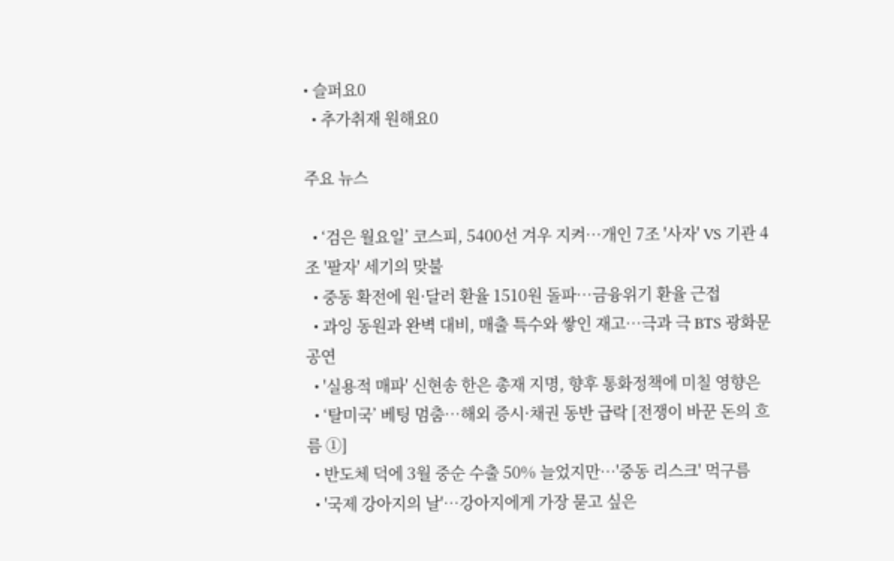• 슬퍼요0
  • 추가취재 원해요0

주요 뉴스

  • ‘검은 월요일’ 코스피, 5400선 겨우 지켜⋯개인 7조 '사자' VS 기관 4조 '팔자' 세기의 맞불
  • 중동 확전에 원·달러 환율 1510원 돌파…금융위기 환율 근접
  • 과잉 동원과 완벽 대비, 매출 특수와 쌓인 재고…극과 극 BTS 광화문 공연
  • '실용적 매파' 신현송 한은 총재 지명, 향후 통화정책에 미칠 영향은
  • ‘탈미국’ 베팅 멈춤…해외 증시·채권 동반 급락 [전쟁이 바꾼 돈의 흐름 ①]
  • 반도체 덕에 3월 중순 수출 50% 늘었지만⋯'중동 리스크' 먹구름
  • '국제 강아지의 날'…강아지에게 가장 묻고 싶은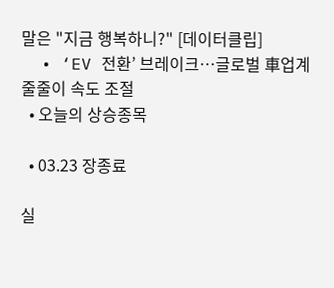말은 "지금 행복하니?" [데이터클립]
  • ‘EV 전환’ 브레이크…글로벌 車업계 줄줄이 속도 조절
  • 오늘의 상승종목

  • 03.23 장종료

실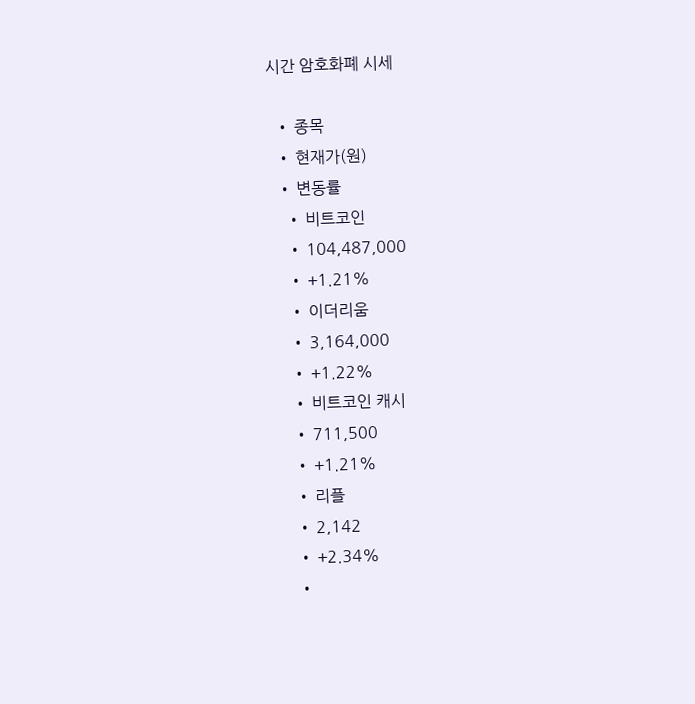시간 암호화폐 시세

  • 종목
  • 현재가(원)
  • 변동률
    • 비트코인
    • 104,487,000
    • +1.21%
    • 이더리움
    • 3,164,000
    • +1.22%
    • 비트코인 캐시
    • 711,500
    • +1.21%
    • 리플
    • 2,142
    • +2.34%
    •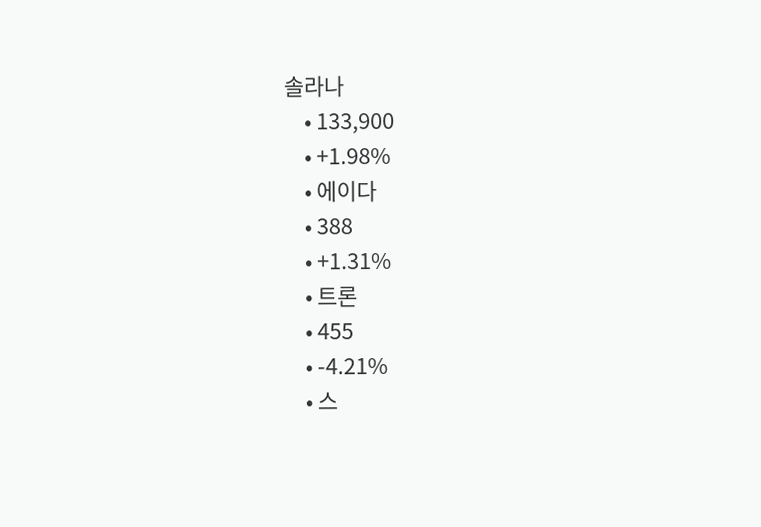솔라나
    • 133,900
    • +1.98%
    • 에이다
    • 388
    • +1.31%
    • 트론
    • 455
    • -4.21%
    • 스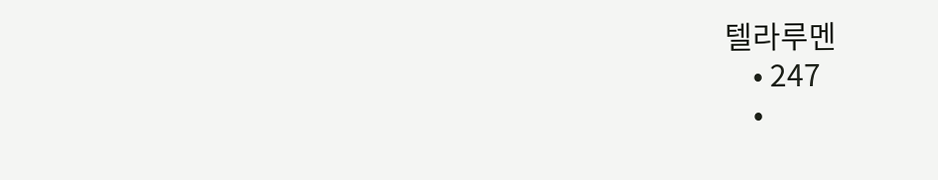텔라루멘
    • 247
    •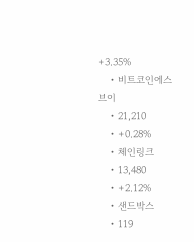+3.35%
    • 비트코인에스브이
    • 21,210
    • +0.28%
    • 체인링크
    • 13,480
    • +2.12%
    • 샌드박스
    • 119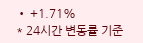• +1.71%
* 24시간 변동률 기준